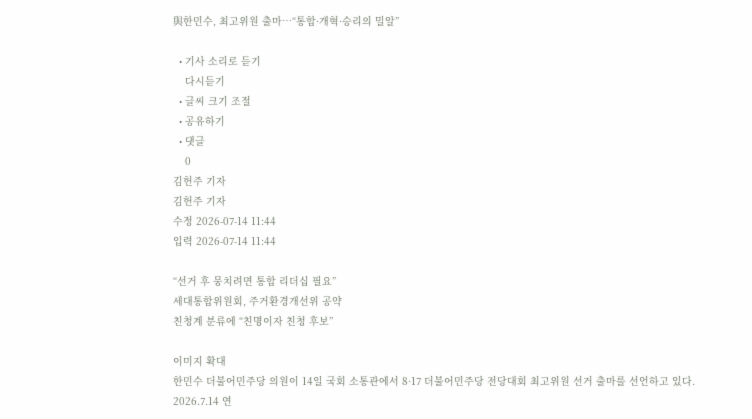與한민수, 최고위원 출마…“통합·개혁·승리의 밀알”

  • 기사 소리로 듣기
    다시듣기
  • 글씨 크기 조절
  • 공유하기
  • 댓글
    0
김헌주 기자
김헌주 기자
수정 2026-07-14 11:44
입력 2026-07-14 11:44

“선거 후 뭉치려면 통합 리더십 필요”
세대통합위원회, 주거환경개선위 공약
친청계 분류에 “친명이자 친청 후보”

이미지 확대
한민수 더불어민주당 의원이 14일 국회 소통관에서 8·17 더불어민주당 전당대회 최고위원 선거 출마를 선언하고 있다. 2026.7.14 연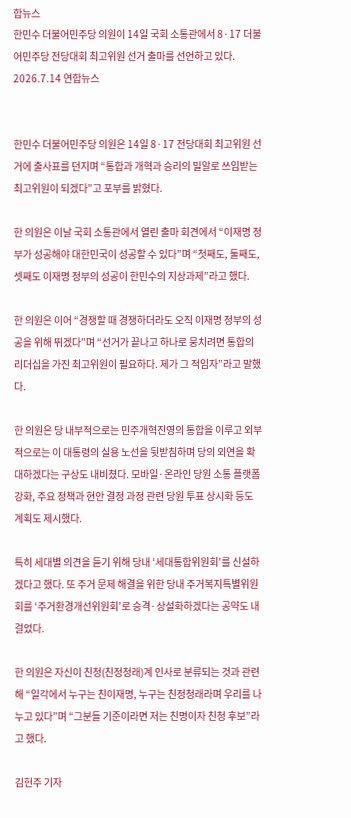합뉴스
한민수 더불어민주당 의원이 14일 국회 소통관에서 8·17 더불어민주당 전당대회 최고위원 선거 출마를 선언하고 있다. 2026.7.14 연합뉴스


한민수 더불어민주당 의원은 14일 8·17 전당대회 최고위원 선거에 출사표를 던지며 “통합과 개혁과 승리의 밀알로 쓰임받는 최고위원이 되겠다”고 포부를 밝혔다.

한 의원은 이날 국회 소통관에서 열린 출마 회견에서 “이재명 정부가 성공해야 대한민국이 성공할 수 있다”며 “첫째도, 둘째도, 셋째도 이재명 정부의 성공이 한민수의 지상과제”라고 했다.

한 의원은 이어 “경쟁할 때 경쟁하더라도 오직 이재명 정부의 성공을 위해 뛰겠다”며 “선거가 끝나고 하나로 뭉치려면 통합의 리더십을 가진 최고위원이 필요하다. 제가 그 적임자”라고 말했다.

한 의원은 당 내부적으로는 민주개혁진영의 통합을 이루고 외부적으로는 이 대통령의 실용 노선을 뒷받침하며 당의 외연을 확대하겠다는 구상도 내비쳤다. 모바일·온라인 당원 소통 플랫폼 강화, 주요 정책과 현안 결정 과정 관련 당원 투표 상시화 등도 계획도 제시했다.

특히 세대별 의견을 듣기 위해 당내 ‘세대통합위원회’를 신설하겠다고 했다. 또 주거 문제 해결을 위한 당내 주거복지특별위원회를 ‘주거환경개선위원회’로 승격·상설화하겠다는 공약도 내걸었다.

한 의원은 자신이 친청(친정청래)계 인사로 분류되는 것과 관련해 “일각에서 누구는 친이재명, 누구는 친정청래라며 우리를 나누고 있다”며 “그분들 기준이라면 저는 친명이자 친청 후보”라고 했다.

김헌주 기자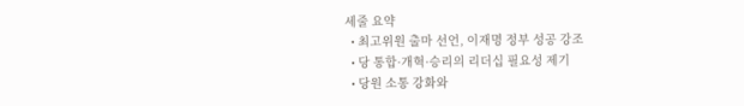세줄 요약
  • 최고위원 출마 선언, 이재명 정부 성공 강조
  • 당 통합·개혁·승리의 리더십 필요성 제기
  • 당원 소통 강화와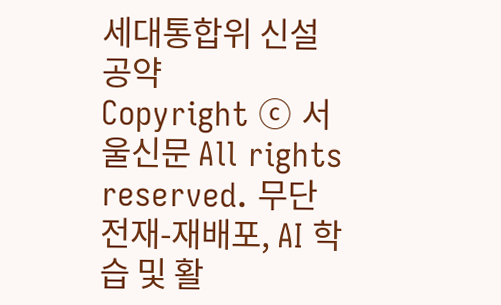세대통합위 신설 공약
Copyright ⓒ 서울신문 All rights reserved. 무단 전재-재배포, AI 학습 및 활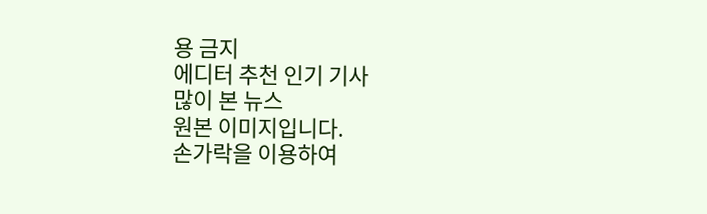용 금지
에디터 추천 인기 기사
많이 본 뉴스
원본 이미지입니다.
손가락을 이용하여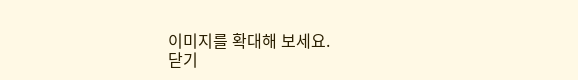이미지를 확대해 보세요.
닫기